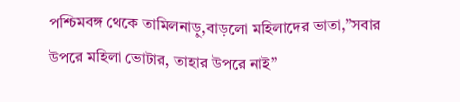পশ্চিমবঙ্গ থেকে তামিলনাড়ু,বাড়লো মহিলাদের ভাতা,”সবার উপরে মহিলা ভোটার, তাহার উপরে নাই”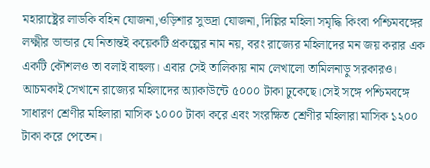মহারাষ্ট্রের লাডকি বহিন যোজনা,ওড়িশার সুভদ্রা যোজনা, দিল্লির মহিলা সমৃদ্ধি কিংবা পশ্চিমবঙ্গের লক্ষ্মীর ভান্ডার যে নিতান্তই কয়েকটি প্রকল্পের নাম নয়, বরং রাজ্যের মহিলাদের মন জয় করার এক একটি কৌশলও তা বলাই বাহুল্য। এবার সেই তালিকায় নাম লেখালো তামিলনাড়ু সরকারও। আচমকাই সেখানে রাজ্যের মহিলাদের অ্যাকাউন্টে ৫০০০ টাকা ঢুকেছে।সেই সঙ্গে পশ্চিমবঙ্গে সাধারণ শ্রেণীর মহিলারা মাসিক ১০০০ টাকা করে এবং সংরক্ষিত শ্রেণীর মহিলারা মাসিক ১২০০ টাকা করে পেতেন।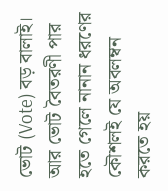ভোট (Vote) বড় বালাই। আর ভোট বৈতরণী পার হতে গেলে নানান ধরণের কৌশলই যে অবলম্বন করতে হয়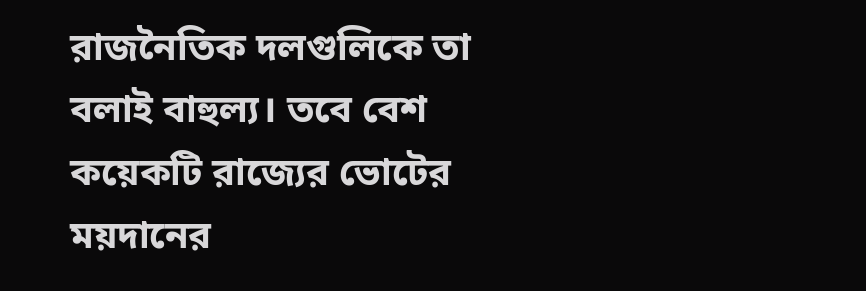রাজনৈতিক দলগুলিকে তা বলাই বাহুল্য। তবে বেশ কয়েকটি রাজ্যের ভোটের ময়দানের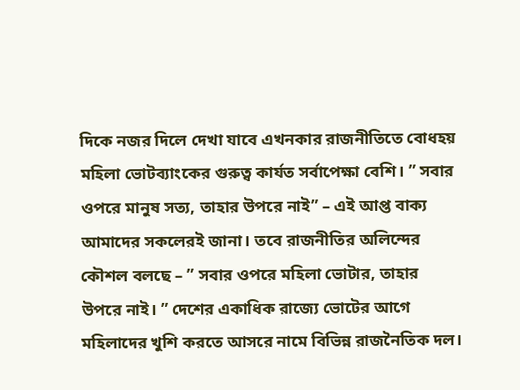দিকে নজর দিলে দেখা যাবে এখনকার রাজনীতিতে বোধহয় মহিলা ভোটব্যাংকের গুরুত্ব কার্যত সর্বাপেক্ষা বেশি। ” সবার ওপরে মানুষ সত্য, তাহার উপরে নাই” – এই আপ্ত বাক্য আমাদের সকলেরই জানা। তবে রাজনীতির অলিন্দের কৌশল বলছে – ” সবার ওপরে মহিলা ভোটার, তাহার উপরে নাই। ” দেশের একাধিক রাজ্যে ভোটের আগে মহিলাদের খুশি করতে আসরে নামে বিভিন্ন রাজনৈতিক দল।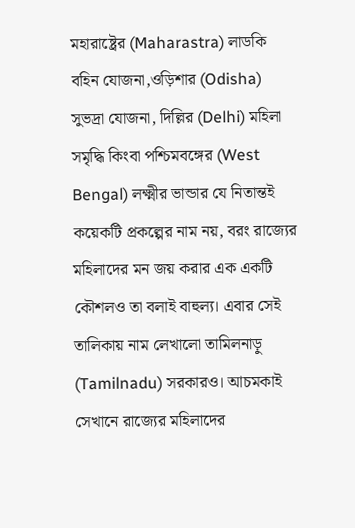মহারাষ্ট্রের (Maharastra) লাডকি বহিন যোজনা,ওড়িশার (Odisha) সুভদ্রা যোজনা, দিল্লির (Delhi) মহিলা সমৃদ্ধি কিংবা পশ্চিমবঙ্গের (West Bengal) লক্ষ্মীর ভান্ডার যে নিতান্তই কয়েকটি প্রকল্পের নাম নয়, বরং রাজ্যের মহিলাদের মন জয় করার এক একটি কৌশলও তা বলাই বাহুল্য। এবার সেই তালিকায় নাম লেখালো তামিলনাড়ু (Tamilnadu) সরকারও। আচমকাই সেখানে রাজ্যের মহিলাদের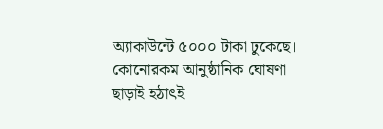অ্যাকাউন্টে ৫০০০ টাকা ঢুকেছে। কোনোরকম আনুষ্ঠানিক ঘোষণা ছাড়াই হঠাৎই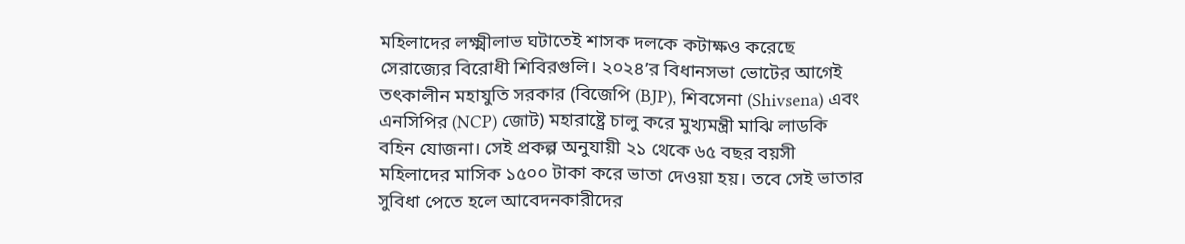মহিলাদের লক্ষ্মীলাভ ঘটাতেই শাসক দলকে কটাক্ষও করেছে সেরাজ্যের বিরোধী শিবিরগুলি। ২০২৪’র বিধানসভা ভোটের আগেই তৎকালীন মহাযুতি সরকার (বিজেপি (BJP), শিবসেনা (Shivsena) এবং এনসিপির (NCP) জোট) মহারাষ্ট্রে চালু করে মুখ্যমন্ত্রী মাঝি লাডকি বহিন যোজনা। সেই প্রকল্প অনুযায়ী ২১ থেকে ৬৫ বছর বয়সী মহিলাদের মাসিক ১৫০০ টাকা করে ভাতা দেওয়া হয়। তবে সেই ভাতার সুবিধা পেতে হলে আবেদনকারীদের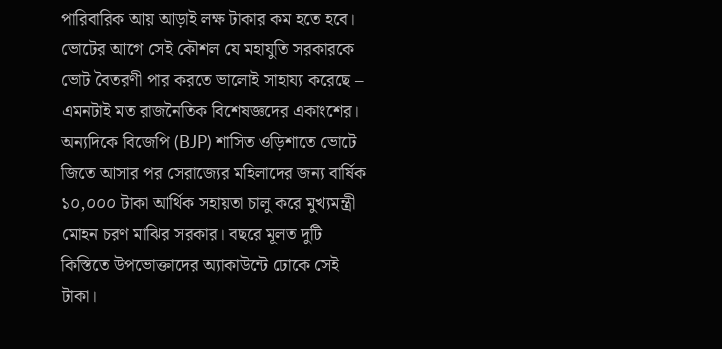পারিবারিক আয় আড়াই লক্ষ টাকার কম হতে হবে। ভোটের আগে সেই কৌশল যে মহাযুতি সরকারকে ভোট বৈতরণী পার করতে ভালোই সাহায্য করেছে – এমনটাই মত রাজনৈতিক বিশেষজ্ঞদের একাংশের। অন্যদিকে বিজেপি (BJP) শাসিত ওড়িশাতে ভোটে জিতে আসার পর সেরাজ্যের মহিলাদের জন্য বার্ষিক ১০,০০০ টাকা আর্থিক সহায়তা চালু করে মুখ্যমন্ত্রী মোহন চরণ মাঝির সরকার। বছরে মূলত দুটি কিস্তিতে উপভোক্তাদের অ্যাকাউন্টে ঢোকে সেই টাকা।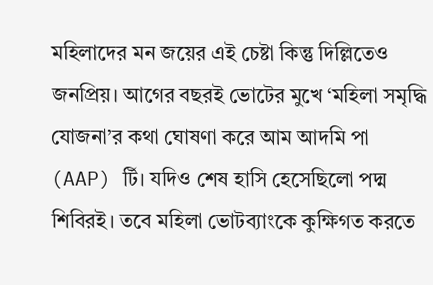মহিলাদের মন জয়ের এই চেষ্টা কিন্তু দিল্লিতেও জনপ্রিয়। আগের বছরই ভোটের মুখে ‘মহিলা সমৃদ্ধি যোজনা’র কথা ঘোষণা করে আম আদমি পা (AAP) র্টি। যদিও শেষ হাসি হেসেছিলো পদ্ম শিবিরই। তবে মহিলা ভোটব্যাংকে কুক্ষিগত করতে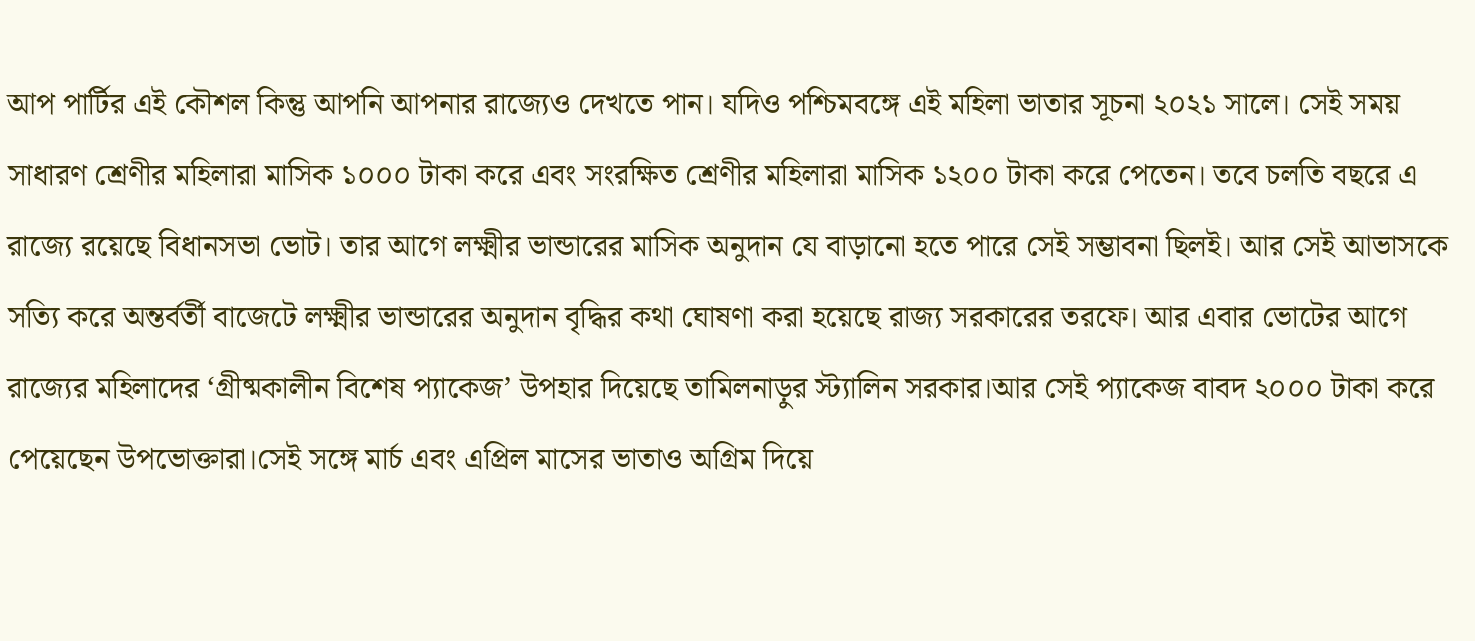আপ পার্টির এই কৌশল কিন্তু আপনি আপনার রাজ্যেও দেখতে পান। যদিও পশ্চিমবঙ্গে এই মহিলা ভাতার সূচনা ২০২১ সালে। সেই সময় সাধারণ শ্রেণীর মহিলারা মাসিক ১০০০ টাকা করে এবং সংরক্ষিত শ্রেণীর মহিলারা মাসিক ১২০০ টাকা করে পেতেন। তবে চলতি বছরে এ রাজ্যে রয়েছে বিধানসভা ভোট। তার আগে লক্ষ্মীর ভান্ডারের মাসিক অনুদান যে বাড়ানো হতে পারে সেই সম্ভাবনা ছিলই। আর সেই আভাসকে সত্যি করে অন্তর্বর্তী বাজেটে লক্ষ্মীর ভান্ডারের অনুদান বৃদ্ধির কথা ঘোষণা করা হয়েছে রাজ্য সরকারের তরফে। আর এবার ভোটের আগে রাজ্যের মহিলাদের ‘গ্রীষ্মকালীন বিশেষ প্যাকেজ’ উপহার দিয়েছে তামিলনাড়ুর স্ট্যালিন সরকার।আর সেই প্যাকেজ বাবদ ২০০০ টাকা করে পেয়েছেন উপভোক্তারা।সেই সঙ্গে মার্চ এবং এপ্রিল মাসের ভাতাও অগ্রিম দিয়ে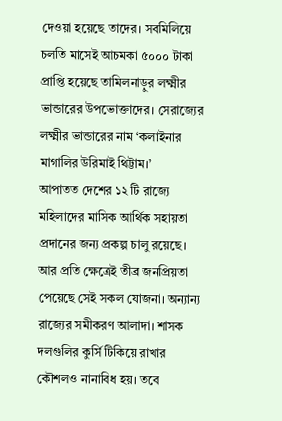দেওয়া হয়েছে তাদের। সবমিলিয়ে চলতি মাসেই আচমকা ৫০০০ টাকা প্রাপ্তি হয়েছে তামিলনাড়ুর লক্ষ্মীর ভান্ডারের উপভোক্তাদের। সেরাজ্যের লক্ষ্মীর ভান্ডারের নাম ‘কলাইনার মাগালির উরিমাই থিট্টাম।’
আপাতত দেশের ১২ টি রাজ্যে মহিলাদের মাসিক আর্থিক সহায়তা প্রদানের জন্য প্রকল্প চালু রয়েছে। আর প্রতি ক্ষেত্রেই তীব্র জনপ্রিয়তা পেয়েছে সেই সকল যোজনা। অন্যান্য রাজ্যের সমীকরণ আলাদা। শাসক দলগুলির কুর্সি টিকিয়ে রাখার কৌশলও নানাবিধ হয়। তবে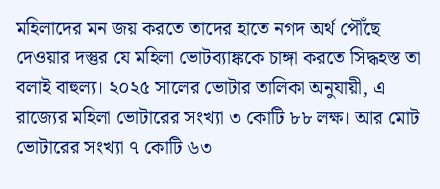মহিলাদের মন জয় করতে তাদের হাতে নগদ অর্থ পৌঁছে দেওয়ার দস্তুর যে মহিলা ভোটব্যাঙ্ককে চাঙ্গা করতে সিদ্ধহস্ত তা বলাই বাহুল্য। ২০২৫ সালের ভোটার তালিকা অনুযায়ী, এ রাজ্যের মহিলা ভোটারের সংখ্যা ৩ কোটি ৮৮ লক্ষ। আর মোট ভোটারের সংখ্যা ৭ কোটি ৬৩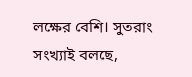লক্ষের বেশি। সুতরাং সংখ্যাই বলছে,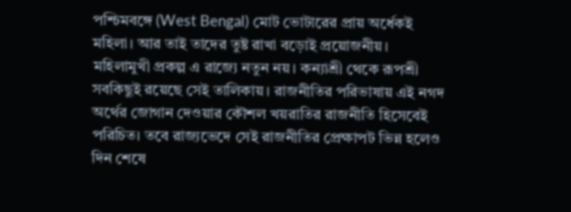পশ্চিমবঙ্গে (West Bengal) মোট ভোটারের প্রায় অর্ধেকই মহিলা। আর তাই তাদের তুষ্ট রাখা বড়োই প্রয়োজনীয়। মহিলামুখী প্রকল্প এ রাজ্যে নতুন নয়। কন্যাশ্রী থেকে রূপশ্রী সবকিছুই রয়েছে সেই তালিকায়। রাজনীতির পরিভাষায় এই নগদ অর্থের জোগান দেওয়ার কৌশল খয়রাতির রাজনীতি হিসেবেই পরিচিত। তবে রাজ্যভেদে সেই রাজনীতির প্রেক্ষাপট ভিন্ন হলেও দিন শেষে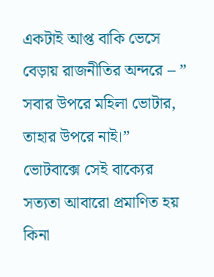একটাই আপ্ত বাকি ভেসে বেড়ায় রাজনীতির অন্দরে – ” সবার উপরে মহিলা ভোটার, তাহার উপরে নাই।” ভোটবাক্সে সেই বাক্যের সত্যতা আবারো প্রমাণিত হয় কিনা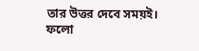তার উত্তর দেবে সময়ই।
ফলো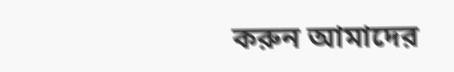করুন আমাদের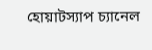হোয়াটস্যাপ চ্যানেল